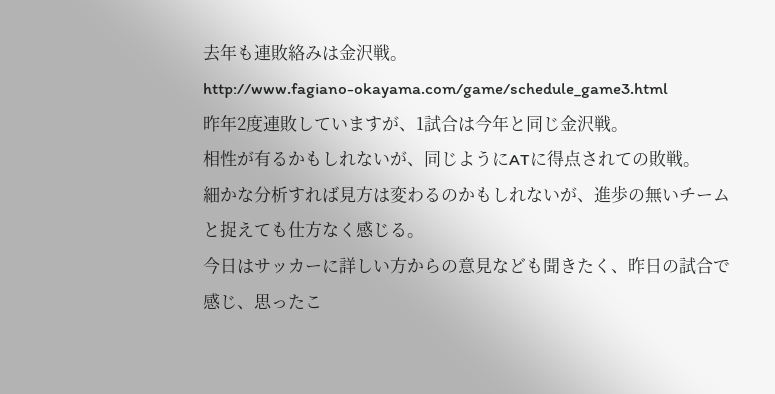去年も連敗絡みは金沢戦。
http://www.fagiano-okayama.com/game/schedule_game3.html
昨年2度連敗していますが、1試合は今年と同じ金沢戦。
相性が有るかもしれないが、同じようにATに得点されての敗戦。
細かな分析すれば見方は変わるのかもしれないが、進歩の無いチームと捉えても仕方なく感じる。
今日はサッカーに詳しい方からの意見なども聞きたく、昨日の試合で感じ、思ったこ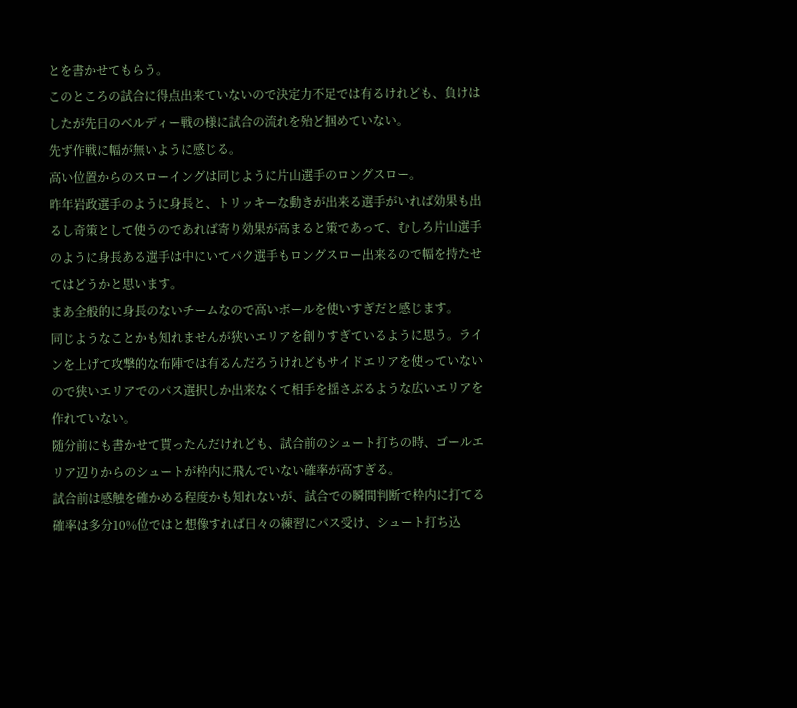とを書かせてもらう。
このところの試合に得点出来ていないので決定力不足では有るけれども、負けはしたが先日のベルディー戦の様に試合の流れを殆ど掴めていない。
先ず作戦に幅が無いように感じる。
高い位置からのスローイングは同じように片山選手のロングスロー。
昨年岩政選手のように身長と、トリッキーな動きが出来る選手がいれば効果も出るし奇策として使うのであれば寄り効果が高まると策であって、むしろ片山選手のように身長ある選手は中にいてパク選手もロングスロー出来るので幅を持たせてはどうかと思います。
まあ全般的に身長のないチームなので高いボールを使いすぎだと感じます。
同じようなことかも知れませんが狭いエリアを創りすぎているように思う。ラインを上げて攻撃的な布陣では有るんだろうけれどもサイドエリアを使っていないので狭いエリアでのパス選択しか出来なくて相手を揺さぶるような広いエリアを作れていない。
随分前にも書かせて貰ったんだけれども、試合前のシュート打ちの時、ゴールエリア辺りからのシュートが枠内に飛んでいない確率が高すぎる。
試合前は感触を確かめる程度かも知れないが、試合での瞬間判断で枠内に打てる確率は多分10%位ではと想像すれば日々の練習にパス受け、シュート打ち込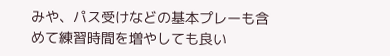みや、パス受けなどの基本プレーも含めて練習時間を増やしても良い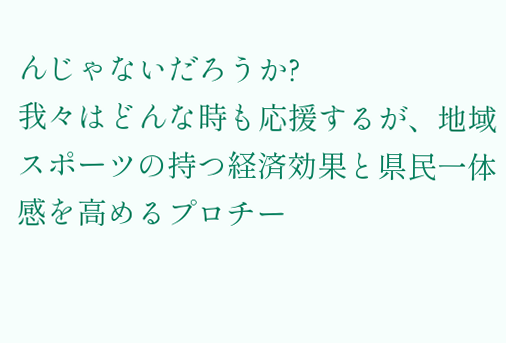んじゃないだろうか?
我々はどんな時も応援するが、地域スポーツの持つ経済効果と県民一体感を高めるプロチー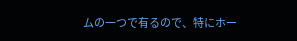ムの一つで有るので、特にホー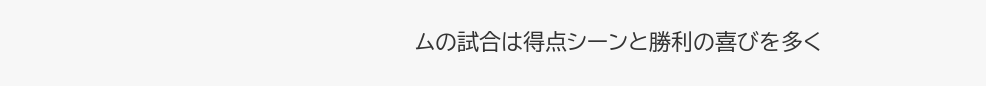ムの試合は得点シーンと勝利の喜びを多く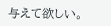与えて欲しい。